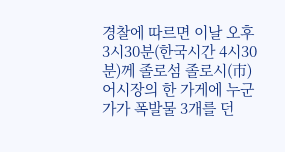경찰에 따르면 이날 오후 3시30분(한국시간 4시30분)께 졸로섬 졸로시(市) 어시장의 한 가게에 누군가가 폭발물 3개를 던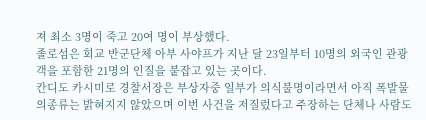져 최소 3명이 죽고 20여 명이 부상했다.
졸로섬은 회교 반군단체 아부 사야프가 지난 달 23일부터 10명의 외국인 관광객을 포함한 21명의 인질을 붙잡고 있는 곳이다.
칸디도 카시미로 경찰서장은 부상자중 일부가 의식불명이라면서 아직 폭발물의종류는 밝혀지지 않았으며 이번 사건을 저질렀다고 주장하는 단체나 사람도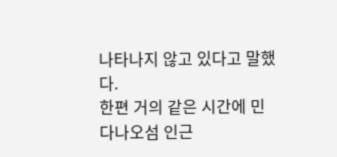나타나지 않고 있다고 말했다.
한편 거의 같은 시간에 민다나오섬 인근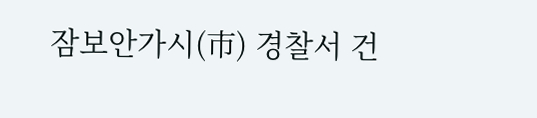잠보안가시(市) 경찰서 건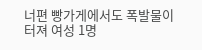너편 빵가게에서도 폭발물이 터져 여성 1명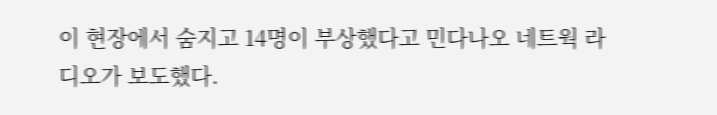이 현장에서 숨지고 14명이 부상했다고 민다나오 네트웍 라디오가 보도했다.